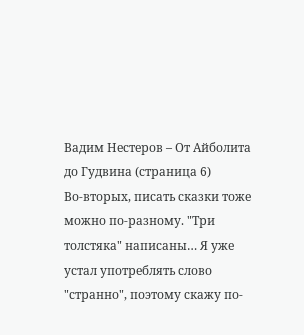Вадим Нестеров – От Айболита до Гудвина (страница 6)
Во-вторых, писать сказки тоже можно по-разному. "Три толстяка" написаны… Я уже устал употреблять слово "странно", поэтому скажу по-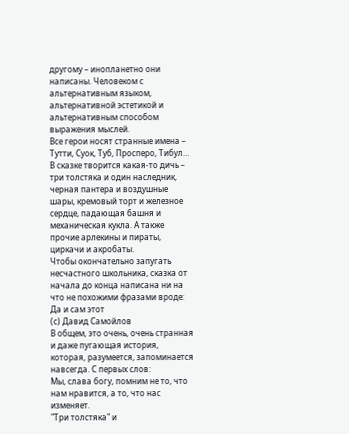другому – инопланетно они написаны. Человеком с альтернативным языком, альтернативной эстетикой и альтернативным способом выражения мыслей.
Все герои носят странные имена – Тутти, Суок, Туб, Просперо, Тибул…
В сказке творится какая-то дичь – три толстяка и один наследник, черная пантера и воздушные шары, кремовый торт и железное сердце, падающая башня и механическая кукла. А также прочие арлекины и пираты, циркачи и акробаты.
Чтобы окончательно запугать несчастного школьника, сказка от начала до конца написана ни на что не похожими фразами вроде:
Да и сам этот
(с) Давид Самойлов
В общем, это очень, очень странная и даже пугающая история, которая, разумеется, запоминается навсегда. С первых слов:
Мы, слава богу, помним не то, что нам нравится, а то, что нас изменяет.
"Три толстяка" и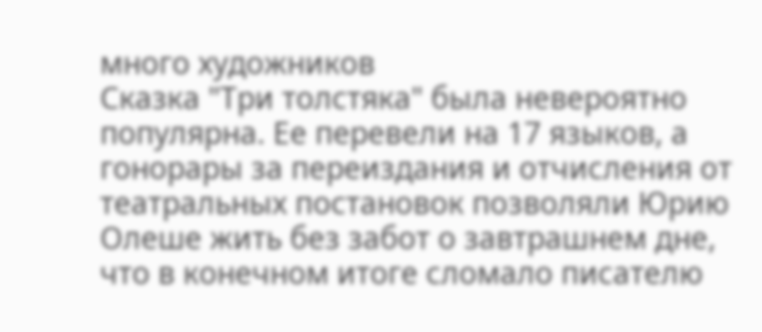много художников
Сказка "Три толстяка" была невероятно популярна. Ее перевели на 17 языков, а гонорары за переиздания и отчисления от театральных постановок позволяли Юрию Олеше жить без забот о завтрашнем дне, что в конечном итоге сломало писателю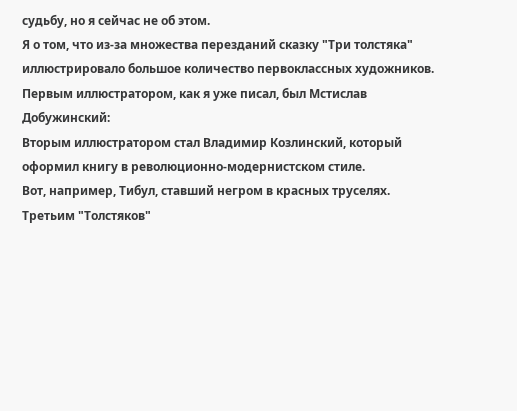судьбу, но я сейчас не об этом.
Я о том, что из-за множества перезданий сказку "Три толстяка" иллюстрировало большое количество первоклассных художников.
Первым иллюстратором, как я уже писал, был Мстислав Добужинский:
Вторым иллюстратором стал Владимир Козлинский, который оформил книгу в революционно-модернистском стиле.
Вот, например, Тибул, ставший негром в красных труселях.
Третьим "Толстяков"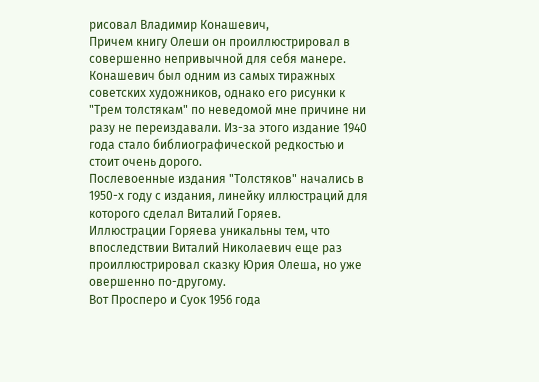рисовал Владимир Конашевич,
Причем книгу Олеши он проиллюстрировал в совершенно непривычной для себя манере.
Конашевич был одним из самых тиражных советских художников, однако его рисунки к "Трем толстякам" по неведомой мне причине ни разу не переиздавали. Из-за этого издание 1940 года стало библиографической редкостью и стоит очень дорого.
Послевоенные издания "Толстяков" начались в 1950-х году с издания, линейку иллюстраций для которого сделал Виталий Горяев.
Иллюстрации Горяева уникальны тем, что впоследствии Виталий Николаевич еще раз проиллюстрировал сказку Юрия Олеша, но уже овершенно по-другому.
Вот Просперо и Суок 1956 года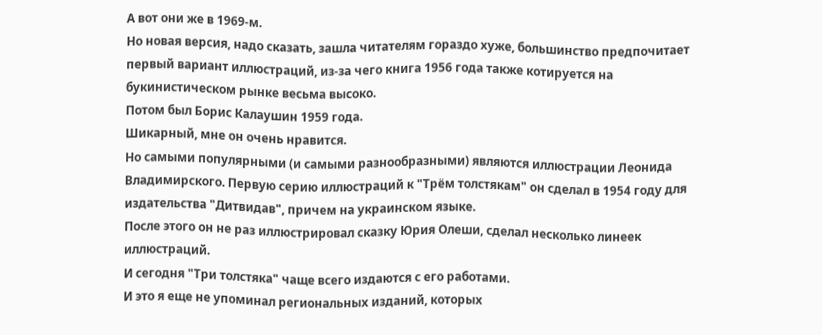А вот они же в 1969-м.
Но новая версия, надо сказать, зашла читателям гораздо хуже, большинство предпочитает первый вариант иллюстраций, из-за чего книга 1956 года также котируется на букинистическом рынке весьма высоко.
Потом был Борис Калаушин 1959 года.
Шикарный, мне он очень нравится.
Но самыми популярными (и самыми разнообразными) являются иллюстрации Леонида Владимирского. Первую серию иллюстраций к "Трём толстякам" он сделал в 1954 году для издательства "Дитвидав", причем на украинском языке.
После этого он не раз иллюстрировал сказку Юрия Олеши, сделал несколько линеек иллюстраций.
И сегодня "Три толстяка" чаще всего издаются с его работами.
И это я еще не упоминал региональных изданий, которых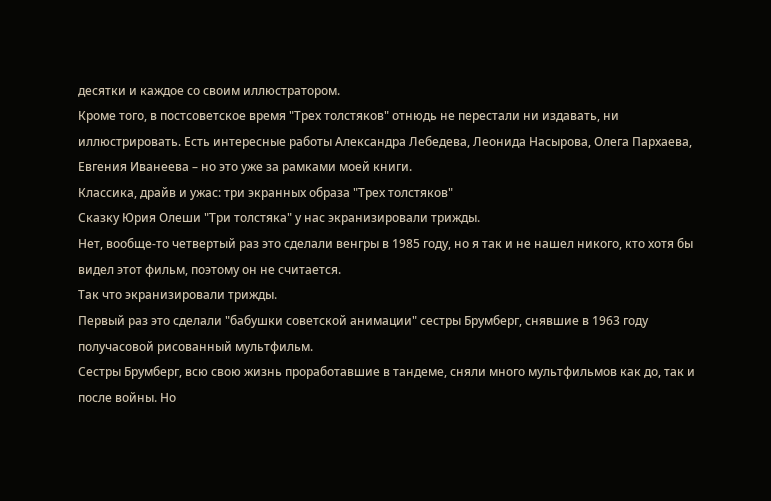десятки и каждое со своим иллюстратором.
Кроме того, в постсоветское время "Трех толстяков" отнюдь не перестали ни издавать, ни иллюстрировать. Есть интересные работы Александра Лебедева, Леонида Насырова, Олега Пархаева, Евгения Иванеева – но это уже за рамками моей книги.
Классика, драйв и ужас: три экранных образа "Трех толстяков"
Сказку Юрия Олеши "Три толстяка" у нас экранизировали трижды.
Нет, вообще-то четвертый раз это сделали венгры в 1985 году, но я так и не нашел никого, кто хотя бы видел этот фильм, поэтому он не считается.
Так что экранизировали трижды.
Первый раз это сделали "бабушки советской анимации" сестры Брумберг, снявшие в 1963 году получасовой рисованный мультфильм.
Сестры Брумберг, всю свою жизнь проработавшие в тандеме, сняли много мультфильмов как до, так и после войны. Но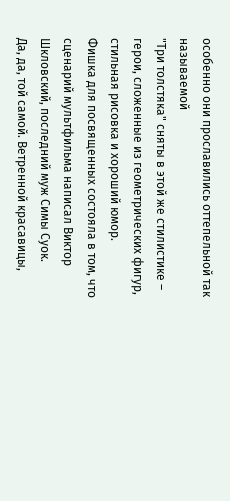особенно они прославились оттепельной так называемой
"Три толстяка" сняты в этой же стилистике – герои, сложенные из геометрических фигур, стильная рисовка и хороший юмор.
Фишка для посвященных состояла в том, что сценарий мультфильма написал Виктор Шкловский, последний муж Симы Суок.
Да, да, той самой. Ветренной красавицы,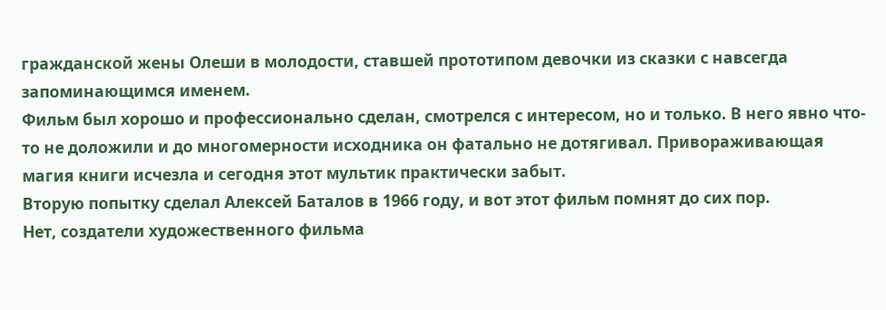гражданской жены Олеши в молодости, ставшей прототипом девочки из сказки с навсегда запоминающимся именем.
Фильм был хорошо и профессионально сделан, смотрелся с интересом, но и только. В него явно что-то не доложили и до многомерности исходника он фатально не дотягивал. Привораживающая магия книги исчезла и сегодня этот мультик практически забыт.
Вторую попытку сделал Алексей Баталов в 1966 году, и вот этот фильм помнят до сих пор.
Нет, создатели художественного фильма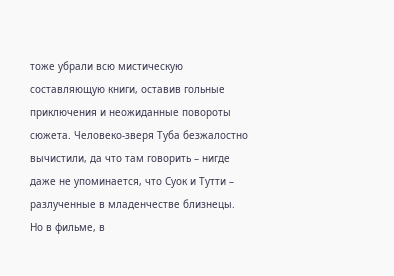тоже убрали всю мистическую составляющую книги, оставив гольные приключения и неожиданные повороты сюжета. Человеко-зверя Туба безжалостно вычистили, да что там говорить – нигде даже не упоминается, что Суок и Тутти – разлученные в младенчестве близнецы.
Но в фильме, в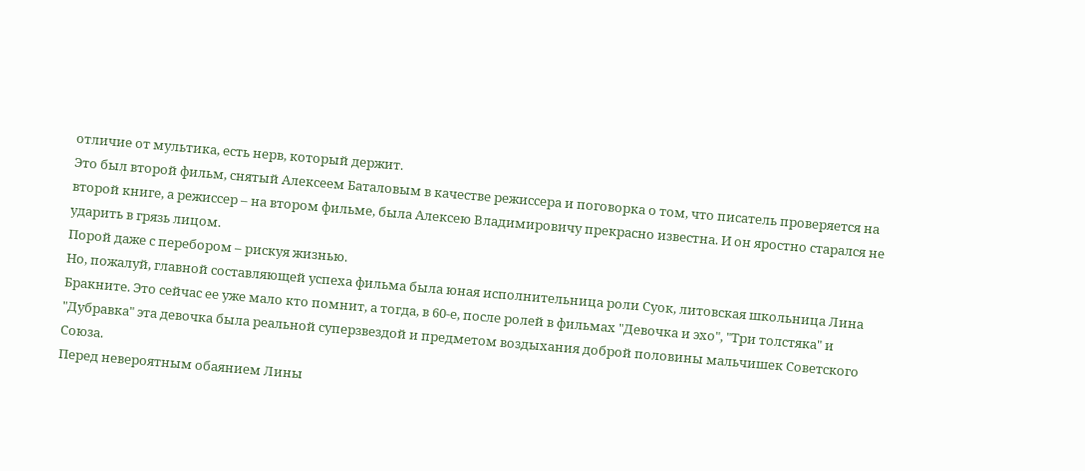отличие от мультика, есть нерв, который держит.
Это был второй фильм, снятый Алексеем Баталовым в качестве режиссера и поговорка о том, что писатель проверяется на второй книге, а режиссер – на втором фильме, была Алексею Владимировичу прекрасно известна. И он яростно старался не ударить в грязь лицом.
Порой даже с перебором – рискуя жизнью.
Но, пожалуй, главной составляющей успеха фильма была юная исполнительница роли Суок, литовская школьница Лина Бракните. Это сейчас ее уже мало кто помнит, а тогда, в 60-е, после ролей в фильмах "Девочка и эхо", "Три толстяка" и "Дубравка" эта девочка была реальной суперзвездой и предметом воздыхания доброй половины мальчишек Советского Союза.
Перед невероятным обаянием Лины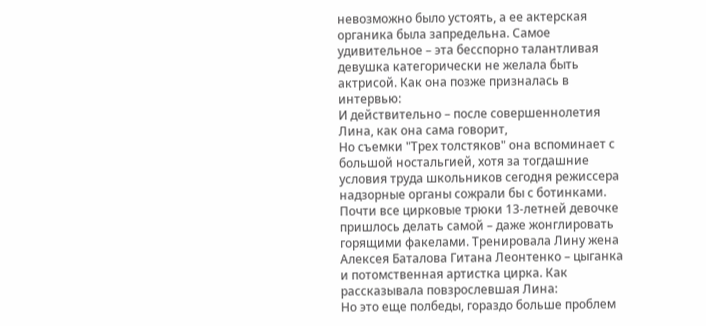невозможно было устоять, а ее актерская органика была запредельна. Самое удивительное – эта бесспорно талантливая девушка категорически не желала быть актрисой. Как она позже призналась в интервью:
И действительно – после совершеннолетия Лина, как она сама говорит,
Но съемки "Трех толстяков" она вспоминает с большой ностальгией, хотя за тогдашние условия труда школьников сегодня режиссера надзорные органы сожрали бы с ботинками.
Почти все цирковые трюки 13-летней девочке пришлось делать самой – даже жонглировать горящими факелами. Тренировала Лину жена Алексея Баталова Гитана Леонтенко – цыганка и потомственная артистка цирка. Как рассказывала повзрослевшая Лина:
Но это еще полбеды, гораздо больше проблем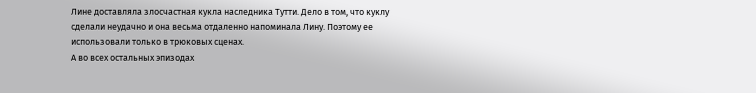Лине доставляла злосчастная кукла наследника Тутти. Дело в том, что куклу сделали неудачно и она весьма отдаленно напоминала Лину. Поэтому ее использовали только в трюковых сценах.
А во всех остальных эпизодах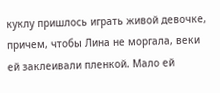куклу пришлось играть живой девочке, причем, чтобы Лина не моргала, веки ей заклеивали пленкой. Мало ей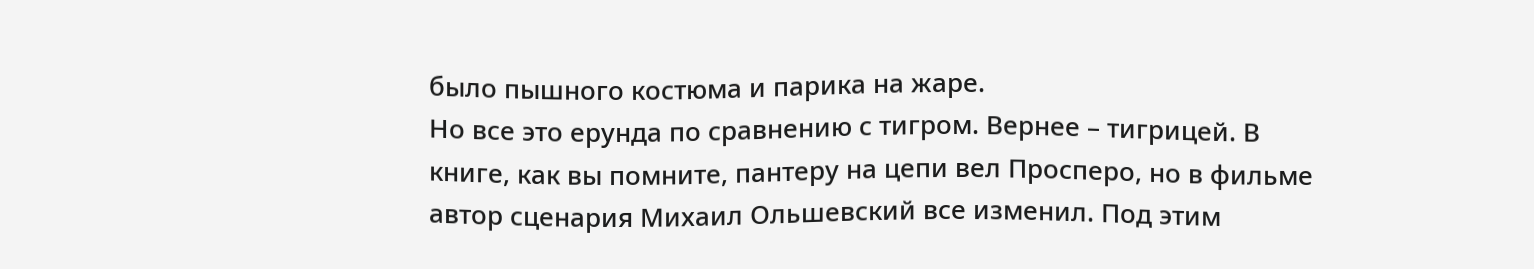было пышного костюма и парика на жаре.
Но все это ерунда по сравнению с тигром. Вернее – тигрицей. В книге, как вы помните, пантеру на цепи вел Просперо, но в фильме автор сценария Михаил Ольшевский все изменил. Под этим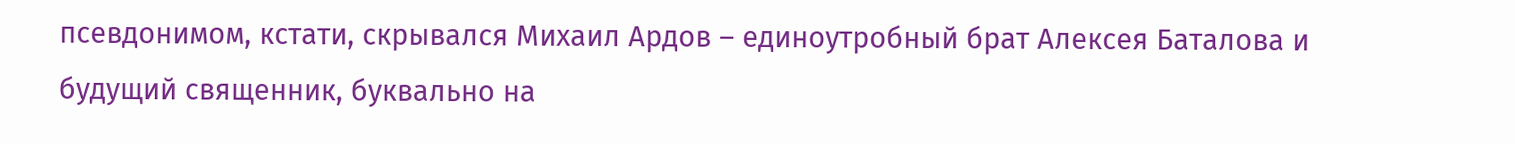псевдонимом, кстати, скрывался Михаил Ардов – единоутробный брат Алексея Баталова и будущий священник, буквально на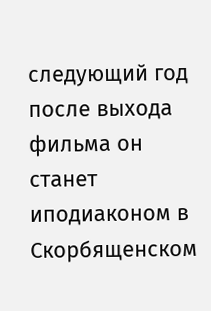следующий год после выхода фильма он станет иподиаконом в Скорбященском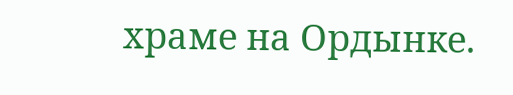храме на Ордынке.